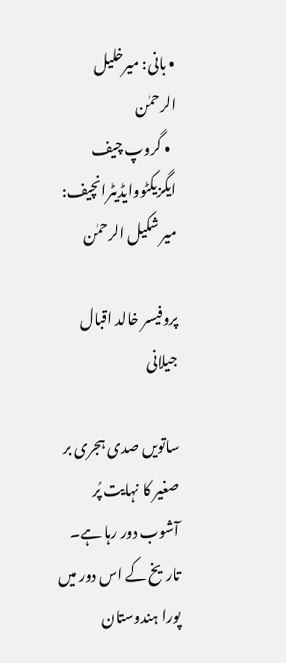• بانی: میرخلیل الرحمٰن
  • گروپ چیف ایگزیکٹووایڈیٹرانچیف: میر شکیل الرحمٰن

پروفیسر خالد اقبال جیلانی

ساتویں صدی ہجری بر صغیر کا نہایت پُر آشوب دور رہا ہے۔ تاریخ کے اس دور میں پورا ہندوستان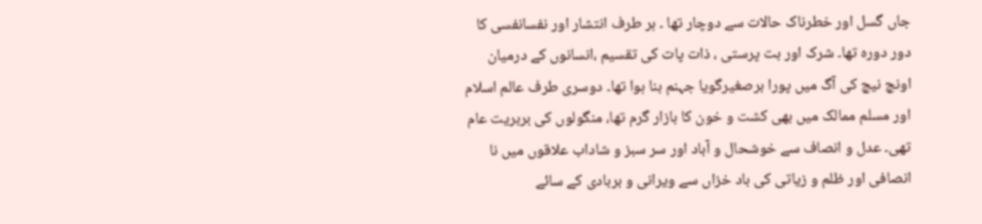جاں گسل اور خطرناک حالات سے دوچار تھا ۔ ہر طرف انتشار اور نفسانفسی کا دور دورہ تھا۔ شرک اور بت پرستی ، ذات پات کی تقسیم ،انسانوں کے درمیان اونچ نیچ کی آگ میں پورا برصغیرگویا جہنم بنا ہوا تھا۔ دوسری طرف عالم اسلام اور مسلم ممالک میں بھی کشت و خون کا بازار گرم تھا، منگولوں کی بربریت عام تھی۔ عدل و انصاف سے خوشحال و آباد اور سر سبز و شاداب علاقوں میں نا انصافی اور ظلم و زیاتی کی باد خزاں سے ویرانی و بربادی کے سائے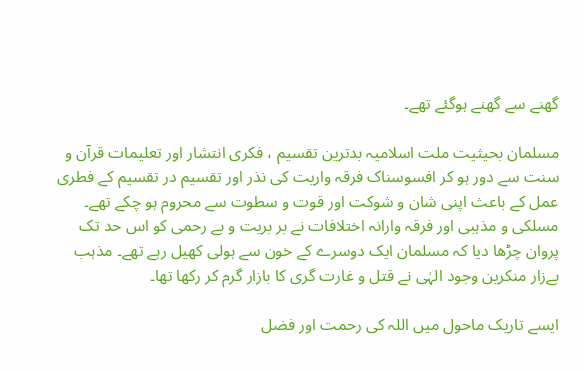گھنے سے گھنے ہوگئے تھے۔

مسلمان بحیثیت ملت اسلامیہ بدترین تقسیم ، فکری انتشار اور تعلیمات قرآن و سنت سے دور ہو کر افسوسناک فرقہ واریت کی نذر اور تقسیم در تقسیم کے فطری عمل کے باعث اپنی شان و شوکت اور قوت و سطوت سے محروم ہو چکے تھے۔ مسلکی و مذہبی اور فرقہ وارانہ اختلافات نے بر بریت و بے رحمی کو اس حد تک پروان چڑھا دیا کہ مسلمان ایک دوسرے کے خون سے ہولی کھیل رہے تھے۔ مذہب بےزار منکرین وجود الہٰی نے قتل و غارت گری کا بازار گرم کر رکھا تھا۔

ایسے تاریک ماحول میں اللہ کی رحمت اور فضل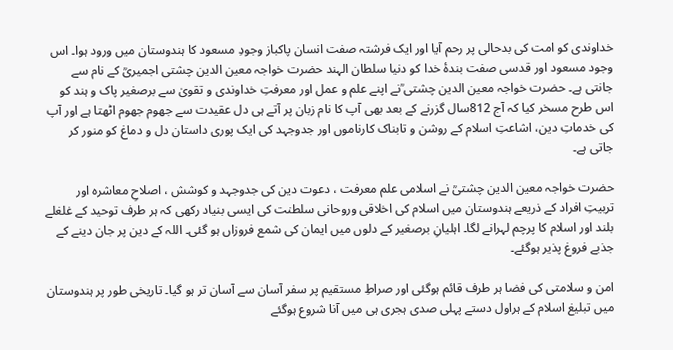خداوندی کو امت کی بدحالی پر رحم آیا اور ایک فرشتہ صفت انسان پاکباز وجودِ مسعود کا ہندوستان میں ورود ہوا۔ اس وجود مسعود اور قدسی صفت بندۂ خدا کو دنیا سلطان الہند حضرت خواجہ معین الدین چشتی اجمیریؒ کے نام سے جانتی ہے۔ حضرت خواجہ معین الدین چشتی ؒنے اپنے علم و عمل اور معرفتِ خداوندی و تقویٰ سے برصغیر پاک و ہند کو اس طرح مسخر کیا کہ آج 812سال گزرنے کے بعد بھی آپ کا نام زبان پر آتے ہی دل عقیدت سے جھوم جھوم اٹھتا ہے اور آپ کی خدماتِ دین، اشاعتِ اسلام کے روشن و تابناک کارناموں اور جدوجہد کی ایک پوری داستان دل و دماغ کو منور کر جاتی ہے۔

حضرت خواجہ معین الدین چشتیؒ نے اسلامی علم معرفت ، دعوت دین کی جدوجہد و کوشش ، اصلاحِ معاشرہ اور تربیتِ افراد کے ذریعے ہندوستان میں اسلام کی اخلاقی وروحانی سلطنت کی ایسی بنیاد رکھی کہ ہر طرف توحید کے غلغلے بلند اور اسلام کا پرچم لہرانے لگا۔ اہلیانِ برصغیر کے دلوں میں ایمان کی شمع فروزاں ہو گئی۔ اللہ کے دین پر جان دینے کے جذبے فروغ پذیر ہوگئے۔

امن و سلامتی کی فضا ہر طرف قائم ہوگئی اور صراطِ مستقیم پر سفر آسان سے آسان تر ہو گیا۔ تاریخی طور پر ہندوستان میں تبلیغ اسلام کے ہراول دستے پہلی صدی ہجری ہی میں آنا شروع ہوگئے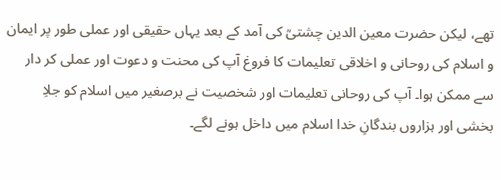تھے، لیکن حضرت معین الدین چشتیؒ کی آمد کے بعد یہاں حقیقی اور عملی طور پر ایمان و اسلام کی روحانی و اخلاقی تعلیمات کا فروغ آپ کی محنت و دعوت اور عملی کر دار سے ممکن ہوا۔ آپ کی روحانی تعلیمات اور شخصیت نے برصغیر میں اسلام کو جلاِ بخشی اور ہزاروں بندگانِ خدا اسلام میں داخل ہونے لگے۔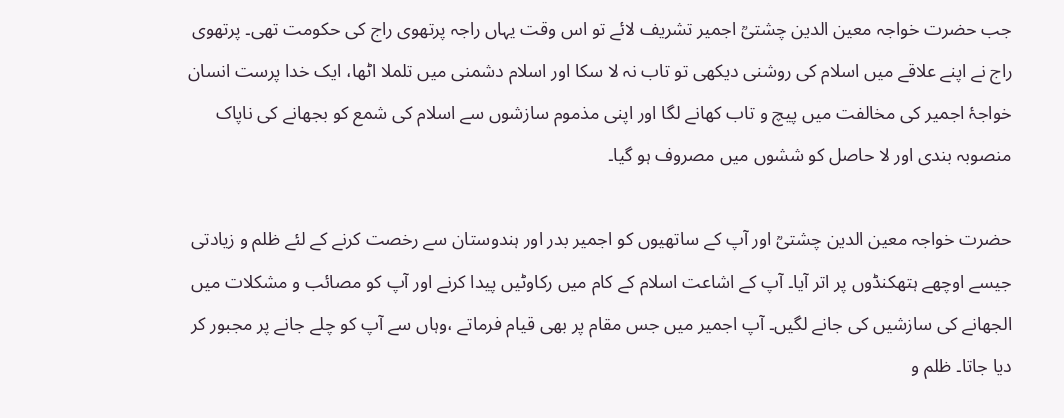جب حضرت خواجہ معین الدین چشتیؒ اجمیر تشریف لائے تو اس وقت یہاں راجہ پرتھوی راج کی حکومت تھی۔ پرتھوی راج نے اپنے علاقے میں اسلام کی روشنی دیکھی تو تاب نہ لا سکا اور اسلام دشمنی میں تلملا اٹھا، ایک خدا پرست انسان خواجۂ اجمیر کی مخالفت میں پیچ و تاب کھانے لگا اور اپنی مذموم سازشوں سے اسلام کی شمع کو بجھانے کی ناپاک منصوبہ بندی اور لا حاصل کو ششوں میں مصروف ہو گیا۔

حضرت خواجہ معین الدین چشتیؒ اور آپ کے ساتھیوں کو اجمیر بدر اور ہندوستان سے رخصت کرنے کے لئے ظلم و زیادتی جیسے اوچھے ہتھکنڈوں پر اتر آیا۔ آپ کے اشاعت اسلام کے کام میں رکاوٹیں پیدا کرنے اور آپ کو مصائب و مشکلات میں الجھانے کی سازشیں کی جانے لگیں۔ آپ اجمیر میں جس مقام پر بھی قیام فرماتے ،وہاں سے آپ کو چلے جانے پر مجبور کر دیا جاتا۔ ظلم و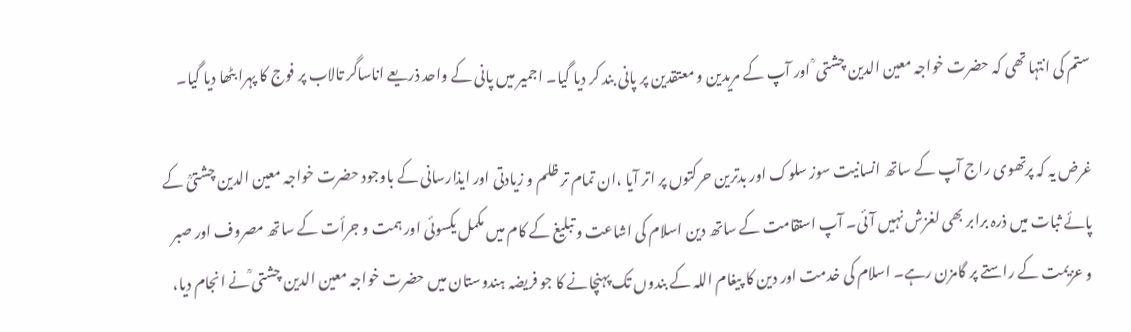ستم کی انتہا تھی کہ حضرت خواجہ معین الدین چشتی ؒ اور آپ کے مریدین و معتقدین پر پانی بند کر دیا گیا۔ اجمیر میں پانی کے واحد ذریعے اناساگر تالاب پر فوج کا پہرا بٹھا دیا گیا۔

غرض یہ کہ پرتھوی راج آپ کے ساتھ انسانیت سوز سلوک اور بدترین حرکتوں پر اتر آیا ،ان تمام تر ظلم و زیادتی اور ایذارسانی کے باوجود حضرت خواجہ معین الدین چشتیؒ کے پائے ثبات میں ذرہ برابر بھی لغزش نہیں آئی۔ آپ استقامت کے ساتھ دین اسلام کی اشاعت و تبلیغ کے کام میں مکمل یکسوئی اور ہمت و جرأت کے ساتھ مصروف اور صبر و عزیمت کے راستے پر گامزن رہے۔ اسلام کی خدمت اور دین کا پیغام اللہ کے بندوں تک پہنچانے کا جو فریضہ ہندوستان میں حضرت خواجہ معین الدین چشتی ؒنے انجام دیا،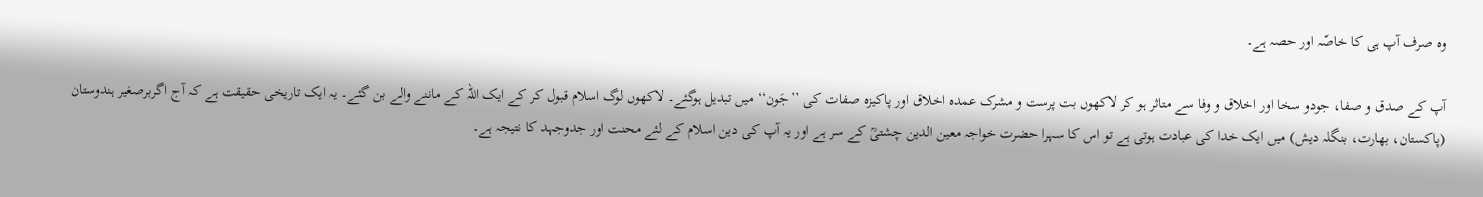وہ صرف آپ ہی کا خاصّہ اور حصہ ہے۔

آپ کے صدق و صفا، جودو سخا اور اخلاق و وفا سے متاثر ہو کر لاکھوں بت پرست و مشرک عمدہ اخلاق اور پاکیزہ صفات کی ’’جَون‘‘ میں تبدیل ہوگئے۔ لاکھوں لوگ اسلام قبول کر کے ایک اللہ کے ماننے والے بن گئے۔ یہ ایک تاریخی حقیقت ہے کہ آج اگربرصغیر ہندوستان (پاکستان، بھارت، بنگلہ دیش) میں ایک خدا کی عبادت ہوتی ہے تو اس کا سہرا حضرت خواجہ معین الدین چشتیؒ کے سر ہے اور یہ آپ کی دین اسلام کے لئے محنت اور جدوجہد کا نتیجہ ہے۔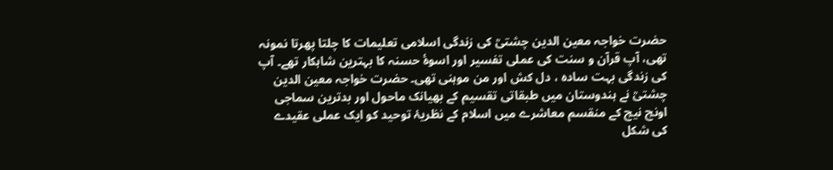حضرت خواجہ معین الدین چشتیؒ کی زندگی اسلامی تعلیمات کا چلتا پھرتا نمونہ تھی، آپ قرآن و سنت کی عملی تفسیر اور اسوۂ حسنہ کا بہترین شاہکار تھے۔ آپ کی زندگی بہت سادہ ، دل کش اور من موہنی تھی۔ حضرت خواجہ معین الدین چشتیؒ نے ہندوستان میں طبقاتی تقسیم کے بھیانک ماحول اور بدترین سماجی اونچ نیچ کے منقسم معاشرے میں اسلام کے نظریۂ توحید کو ایک عملی عقیدے کی شکل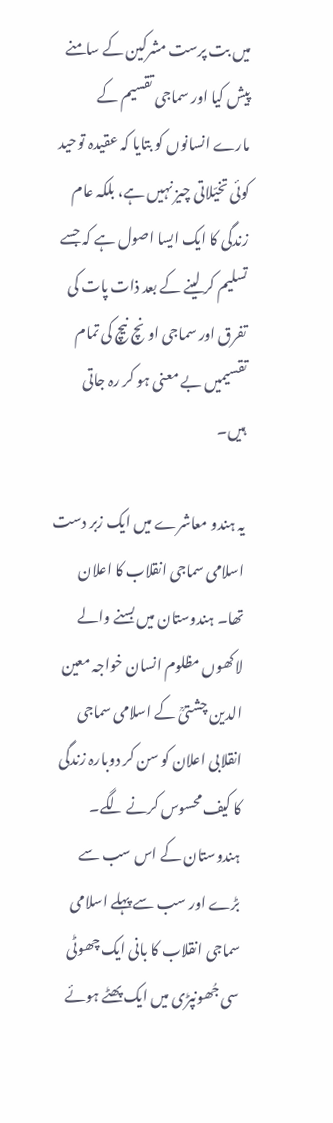میں بت پرست مشرکین کے سامنے پیش کیا اور سماجی تقسیم کے مارے انسانوں کو بتایا کہ عقیدہ توحید کوئی تخیّلاتی چیز نہیں ہے، بلکہ عام زندگی کا ایک ایسا اصول ہے کہ جسے تسلیم کر لینے کے بعد ذات پات کی تفرق اور سماجی اونچ نیچ کی تمام تقسیمیں بے معنی ہو کر رہ جاتی ہیں۔

یہ ہندو معاشرے میں ایک زبر دست اسلامی سماجی انقلاب کا اعلان تھا۔ ہندوستان میں بسنے والے لاکھوں مظلوم انسان خواجہ معین الدین چشتیؒ کے اسلامی سماجی انقلابی اعلان کو سن کر دوبارہ زندگی کا کیف محسوس کرنے لگے۔ ہندوستان کے اس سب سے بڑے اور سب سے پہلے اسلامی سماجی انقلاب کا بانی ایک چھوٹی سی جُھونپڑی میں ایک پھٹے ہوئے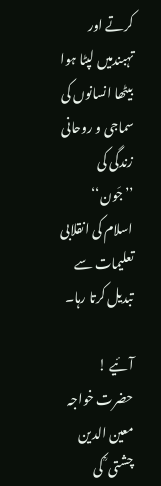کرتے اور تہبندمیں لپٹا ہوا بیٹھا انسانوں کی سماجی و روحانی زندگی کی ’’جَون‘‘ اسلام کی انقلابی تعلیمات سے تبدیل کرتا رہا۔

آئیے ! حضرت خواجہ معین الدین چشتی ؒ کی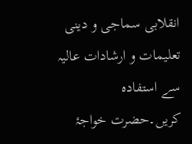انقلابی سماجی و دینی تعلیمات و ارشادات عالیہ سے استفادہ کریں۔حضرت خواجۂ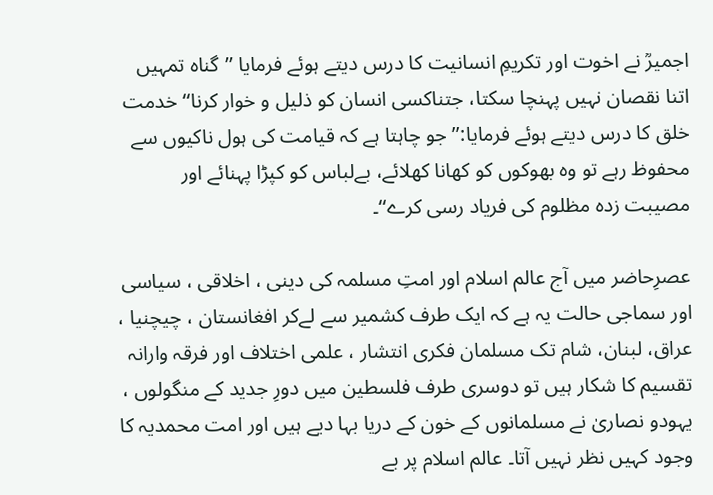اجمیرؒ نے اخوت اور تکریمِ انسانیت کا درس دیتے ہوئے فرمایا ’’گناہ تمہیں اتنا نقصان نہیں پہنچا سکتا، جتناکسی انسان کو ذلیل و خوار کرنا‘‘ خدمت خلق کا درس دیتے ہوئے فرمایا:’’ جو چاہتا ہے کہ قیامت کی ہول ناکیوں سے محفوظ رہے تو وہ بھوکوں کو کھانا کھلائے، بےلباس کو کپڑا پہنائے اور مصیبت زدہ مظلوم کی فریاد رسی کرے‘‘۔

عصرِحاضر میں آج عالم اسلام اور امتِ مسلمہ کی دینی ، اخلاقی ، سیاسی اور سماجی حالت یہ ہے کہ ایک طرف کشمیر سے لےکر افغانستان ، چیچنیا ، عراق، لبنان، شام تک مسلمان فکری انتشار ، علمی اختلاف اور فرقہ وارانہ تقسیم کا شکار ہیں تو دوسری طرف فلسطین میں دورِ جدید کے منگولوں ، یہودو نصاریٰ نے مسلمانوں کے خون کے دریا بہا دیے ہیں اور امت محمدیہ کا وجود کہیں نظر نہیں آتا۔ عالم اسلام پر بے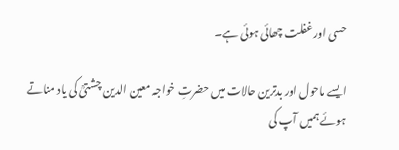حسی اور غفلت چھائی ہوئی ہے۔

ایسے ماحول اور بدترین حالات میں حضرتِ خواجہ معین الدین چشتیؒ کی یاد مناتے ہوئے ہمیں آپ کی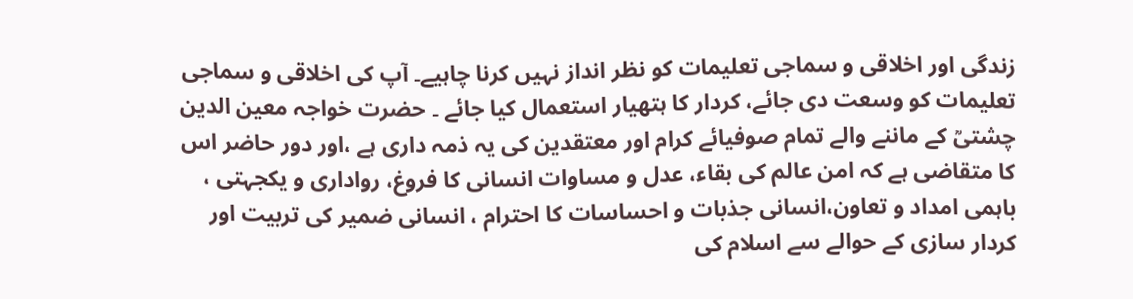زندگی اور اخلاقی و سماجی تعلیمات کو نظر انداز نہیں کرنا چاہیے۔ آپ کی اخلاقی و سماجی تعلیمات کو وسعت دی جائے، کردار کا ہتھیار استعمال کیا جائے ۔ حضرت خواجہ معین الدین چشتیؒ کے ماننے والے تمام صوفیائے کرام اور معتقدین کی یہ ذمہ داری ہے ،اور دور حاضر اس کا متقاضی ہے کہ امن عالم کی بقاء، عدل و مساوات انسانی کا فروغ، رواداری و یکجہتی ، باہمی امداد و تعاون،انسانی جذبات و احساسات کا احترام ، انسانی ضمیر کی تربیت اور کردار سازی کے حوالے سے اسلام کی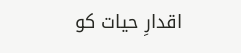اقدارِ حیات کو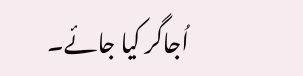اُجاگر کیا جائے۔